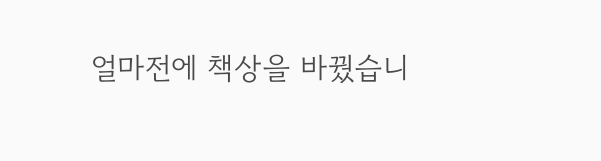얼마전에 책상을 바꿨습니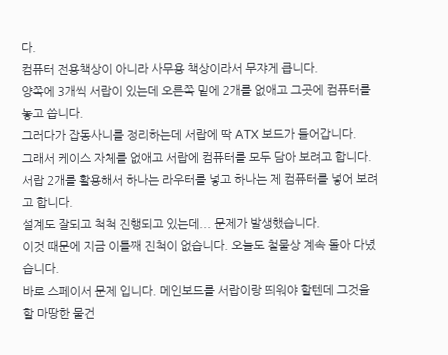다.
컴퓨터 전용책상이 아니라 사무용 책상이라서 무쟈게 큽니다.
양쪽에 3개씩 서랍이 있는데 오른쪽 밑에 2개를 없애고 그곳에 컴퓨터를 놓고 씁니다.
그러다가 잡동사니를 정리하는데 서랍에 딱 ATX 보드가 들어갑니다.
그래서 케이스 자체를 없애고 서랍에 컴퓨터를 모두 담아 보려고 합니다.
서랍 2개를 활용해서 하나는 라우터를 넣고 하나는 제 컴퓨터를 넣어 보려고 합니다.
설계도 잘되고 척척 진행되고 있는데... 문제가 발생했습니다.
이것 때문에 지금 이틀째 진척이 없습니다. 오늘도 철물상 계속 돌아 다녔습니다.
바로 스페이서 문제 입니다. 메인보드를 서랍이랑 띄워야 할텐데 그것을 할 마땅한 물건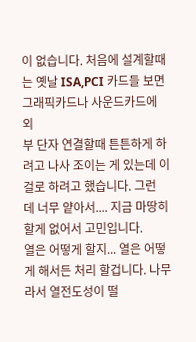이 없습니다. 처음에 설계할때는 옛날 ISA,PCI 카드들 보면 그래픽카드나 사운드카드에 외
부 단자 연결할때 튼튼하게 하려고 나사 조이는 게 있는데 이걸로 하려고 했습니다. 그런
데 너무 얕아서.... 지금 마땅히 할게 없어서 고민입니다.
열은 어떻게 할지... 열은 어떻게 해서든 처리 할겁니다. 나무라서 열전도성이 떨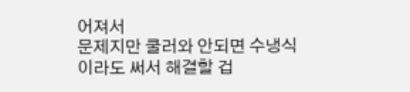어져서
문제지만 쿨러와 안되면 수냉식이라도 써서 해결할 겁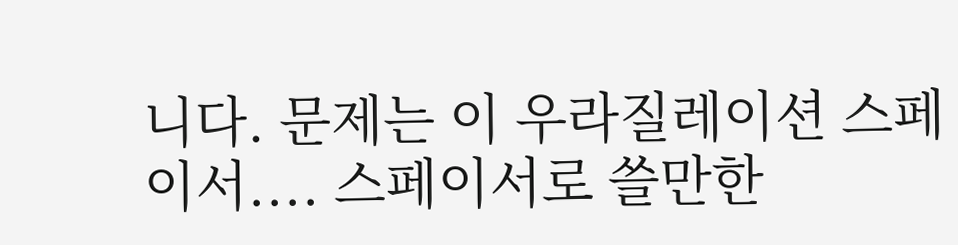니다. 문제는 이 우라질레이션 스페
이서.... 스페이서로 쓸만한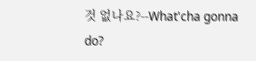것 없나요?--What'cha gonna do?